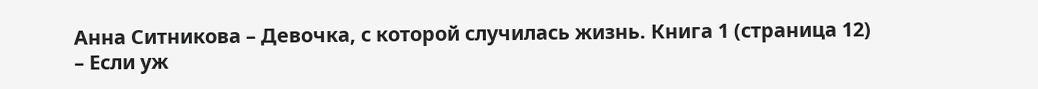Анна Ситникова – Девочка, с которой случилась жизнь. Книга 1 (страница 12)
– Если уж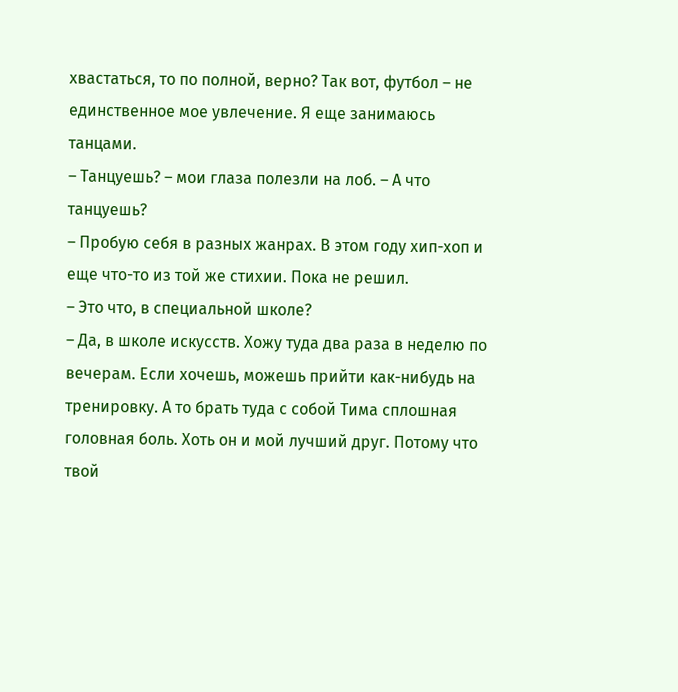хвастаться, то по полной, верно? Так вот, футбол – не единственное мое увлечение. Я еще занимаюсь танцами.
– Танцуешь? – мои глаза полезли на лоб. – А что танцуешь?
– Пробую себя в разных жанрах. В этом году хип-хоп и еще что-то из той же стихии. Пока не решил.
– Это что, в специальной школе?
– Да, в школе искусств. Хожу туда два раза в неделю по вечерам. Если хочешь, можешь прийти как-нибудь на тренировку. А то брать туда с собой Тима сплошная головная боль. Хоть он и мой лучший друг. Потому что твой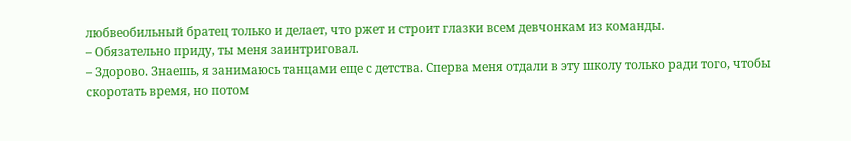любвеобильный братец только и делает, что ржет и строит глазки всем девчонкам из команды.
– Обязательно приду, ты меня заинтриговал.
– Здорово. Знаешь, я занимаюсь танцами еще с детства. Сперва меня отдали в эту школу только ради того, чтобы скоротать время, но потом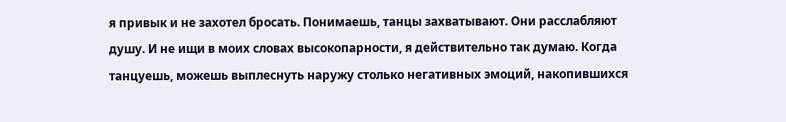я привык и не захотел бросать. Понимаешь, танцы захватывают. Они расслабляют душу. И не ищи в моих словах высокопарности, я действительно так думаю. Когда танцуешь, можешь выплеснуть наружу столько негативных эмоций, накопившихся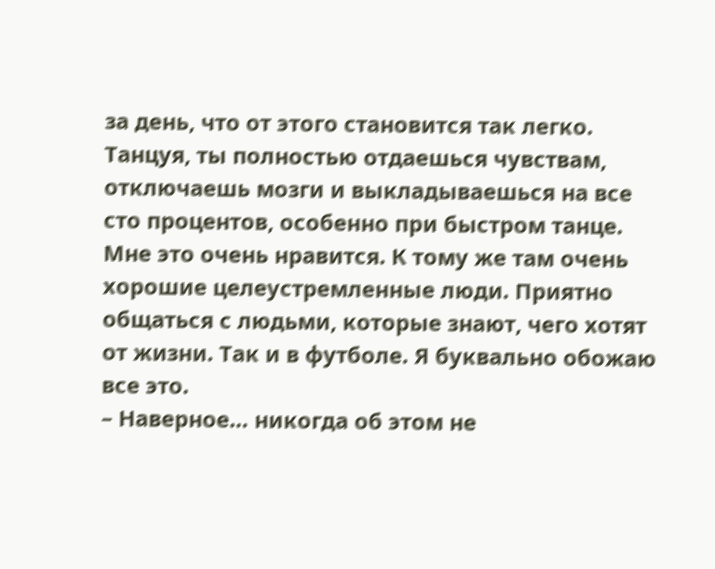за день, что от этого становится так легко. Танцуя, ты полностью отдаешься чувствам, отключаешь мозги и выкладываешься на все сто процентов, особенно при быстром танце. Мне это очень нравится. К тому же там очень хорошие целеустремленные люди. Приятно общаться с людьми, которые знают, чего хотят от жизни. Так и в футболе. Я буквально обожаю все это.
– Наверное… никогда об этом не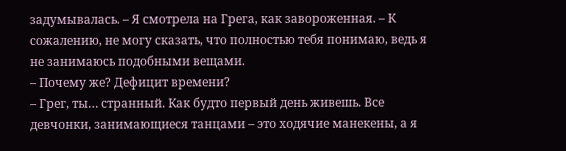задумывалась. – Я смотрела на Грега, как завороженная. – К сожалению, не могу сказать, что полностью тебя понимаю, ведь я не занимаюсь подобными вещами.
– Почему же? Дефицит времени?
– Грег, ты… странный. Как будто первый день живешь. Все девчонки, занимающиеся танцами – это ходячие манекены, а я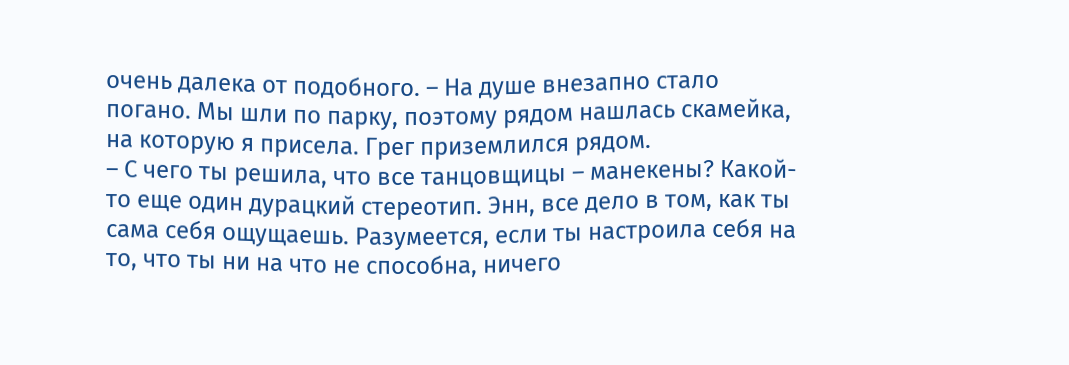очень далека от подобного. – На душе внезапно стало погано. Мы шли по парку, поэтому рядом нашлась скамейка, на которую я присела. Грег приземлился рядом.
– С чего ты решила, что все танцовщицы – манекены? Какой-то еще один дурацкий стереотип. Энн, все дело в том, как ты сама себя ощущаешь. Разумеется, если ты настроила себя на то, что ты ни на что не способна, ничего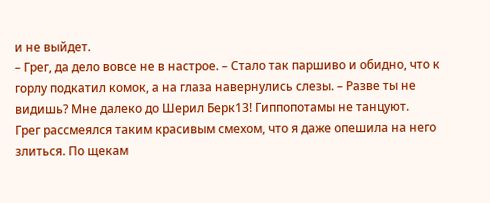и не выйдет.
– Грег, да дело вовсе не в настрое. – Стало так паршиво и обидно, что к горлу подкатил комок, а на глаза навернулись слезы. – Разве ты не видишь? Мне далеко до Шерил Берк13! Гиппопотамы не танцуют.
Грег рассмеялся таким красивым смехом, что я даже опешила на него злиться. По щекам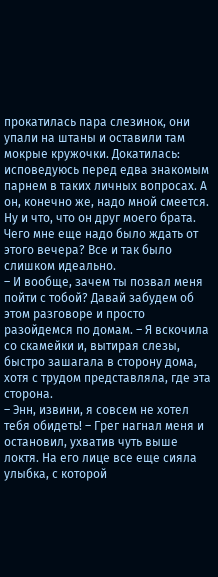прокатилась пара слезинок, они упали на штаны и оставили там мокрые кружочки. Докатилась: исповедуюсь перед едва знакомым парнем в таких личных вопросах. А он, конечно же, надо мной смеется. Ну и что, что он друг моего брата. Чего мне еще надо было ждать от этого вечера? Все и так было слишком идеально.
– И вообще, зачем ты позвал меня пойти с тобой? Давай забудем об этом разговоре и просто разойдемся по домам. – Я вскочила со скамейки и, вытирая слезы, быстро зашагала в сторону дома, хотя с трудом представляла, где эта сторона.
– Энн, извини, я совсем не хотел тебя обидеть! – Грег нагнал меня и остановил, ухватив чуть выше локтя. На его лице все еще сияла улыбка, с которой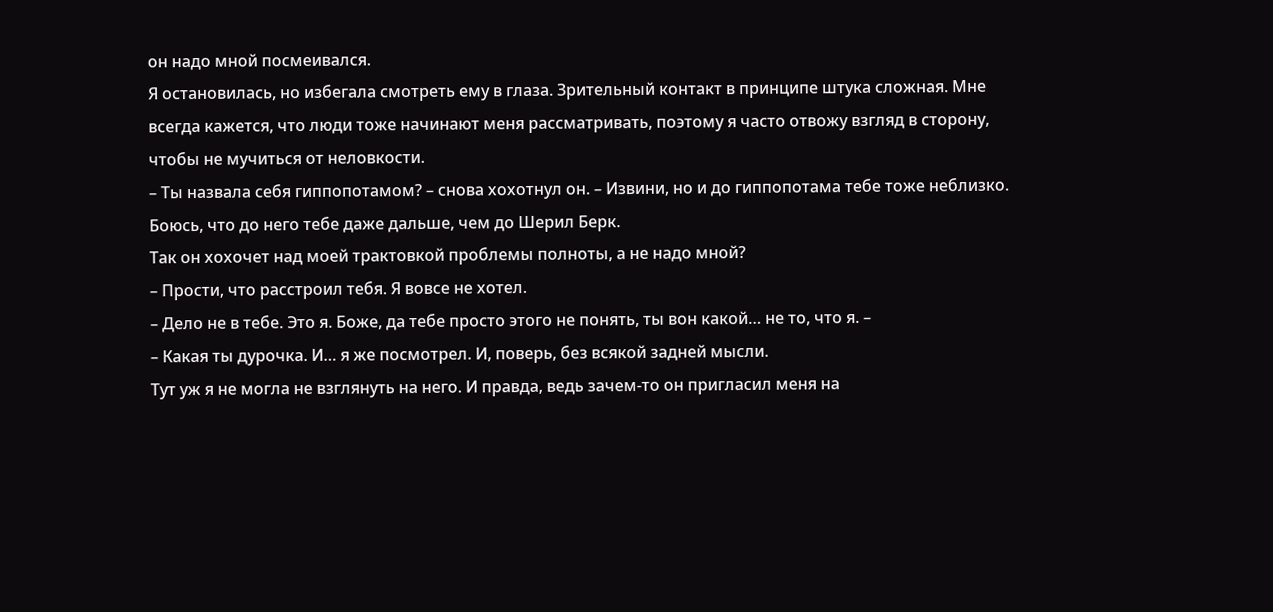он надо мной посмеивался.
Я остановилась, но избегала смотреть ему в глаза. Зрительный контакт в принципе штука сложная. Мне всегда кажется, что люди тоже начинают меня рассматривать, поэтому я часто отвожу взгляд в сторону, чтобы не мучиться от неловкости.
– Ты назвала себя гиппопотамом? – снова хохотнул он. – Извини, но и до гиппопотама тебе тоже неблизко. Боюсь, что до него тебе даже дальше, чем до Шерил Берк.
Так он хохочет над моей трактовкой проблемы полноты, а не надо мной?
– Прости, что расстроил тебя. Я вовсе не хотел.
– Дело не в тебе. Это я. Боже, да тебе просто этого не понять, ты вон какой… не то, что я. –
– Какая ты дурочка. И… я же посмотрел. И, поверь, без всякой задней мысли.
Тут уж я не могла не взглянуть на него. И правда, ведь зачем-то он пригласил меня на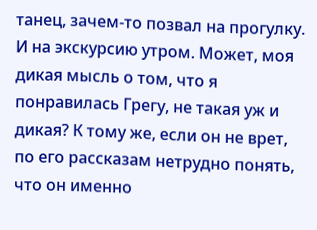танец, зачем-то позвал на прогулку. И на экскурсию утром. Может, моя дикая мысль о том, что я понравилась Грегу, не такая уж и дикая? К тому же, если он не врет, по его рассказам нетрудно понять, что он именно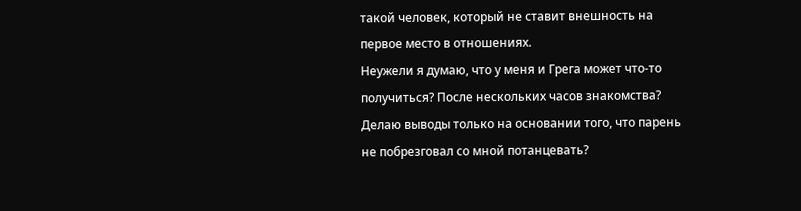такой человек, который не ставит внешность на первое место в отношениях.
Неужели я думаю, что у меня и Грега может что-то получиться? После нескольких часов знакомства? Делаю выводы только на основании того, что парень не побрезговал со мной потанцевать?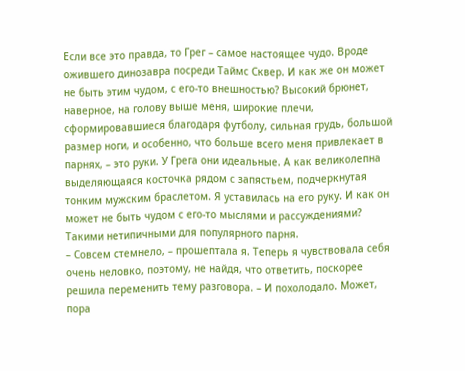Если все это правда, то Грег – самое настоящее чудо. Вроде ожившего динозавра посреди Таймс Сквер. И как же он может не быть этим чудом, с его-то внешностью? Высокий брюнет, наверное, на голову выше меня, широкие плечи, сформировавшиеся благодаря футболу, сильная грудь, большой размер ноги, и особенно, что больше всего меня привлекает в парнях, – это руки. У Грега они идеальные. А как великолепна выделяющаяся косточка рядом с запястьем, подчеркнутая тонким мужским браслетом. Я уставилась на его руку. И как он может не быть чудом с его-то мыслями и рассуждениями? Такими нетипичными для популярного парня.
– Совсем стемнело, – прошептала я. Теперь я чувствовала себя очень неловко, поэтому, не найдя, что ответить, поскорее решила переменить тему разговора. – И похолодало. Может, пора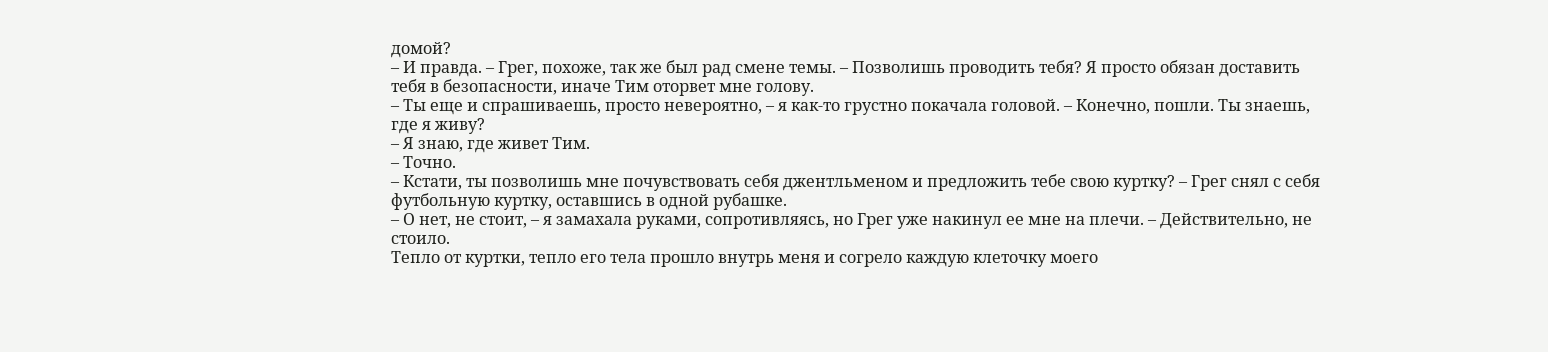домой?
– И правда. – Грег, похоже, так же был рад смене темы. – Позволишь проводить тебя? Я просто обязан доставить тебя в безопасности, иначе Тим оторвет мне голову.
– Ты еще и спрашиваешь, просто невероятно, – я как-то грустно покачала головой. – Конечно, пошли. Ты знаешь, где я живу?
– Я знаю, где живет Тим.
– Точно.
– Кстати, ты позволишь мне почувствовать себя джентльменом и предложить тебе свою куртку? – Грег снял с себя футбольную куртку, оставшись в одной рубашке.
– О нет, не стоит, – я замахала руками, сопротивляясь, но Грег уже накинул ее мне на плечи. – Действительно, не стоило.
Тепло от куртки, тепло его тела прошло внутрь меня и согрело каждую клеточку моего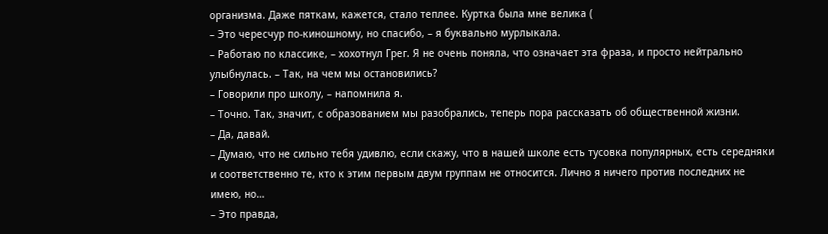организма. Даже пяткам, кажется, стало теплее. Куртка была мне велика (
– Это чересчур по-киношному, но спасибо, – я буквально мурлыкала.
– Работаю по классике, – хохотнул Грег. Я не очень поняла, что означает эта фраза, и просто нейтрально улыбнулась. – Так, на чем мы остановились?
– Говорили про школу, – напомнила я.
– Точно. Так, значит, с образованием мы разобрались, теперь пора рассказать об общественной жизни.
– Да, давай.
– Думаю, что не сильно тебя удивлю, если скажу, что в нашей школе есть тусовка популярных, есть середняки и соответственно те, кто к этим первым двум группам не относится. Лично я ничего против последних не имею, но…
– Это правда,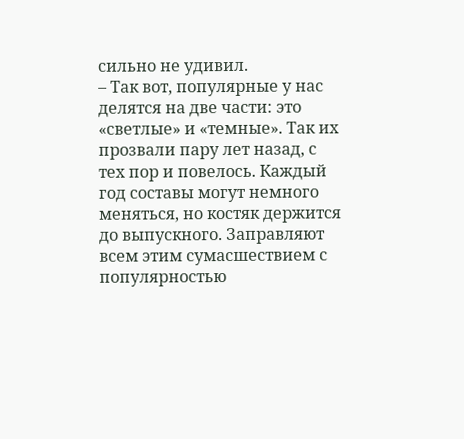сильно не удивил.
– Так вот, популярные у нас делятся на две части: это «светлые» и «темные». Так их прозвали пару лет назад, с тех пор и повелось. Каждый год составы могут немного меняться, но костяк держится до выпускного. Заправляют всем этим сумасшествием с популярностью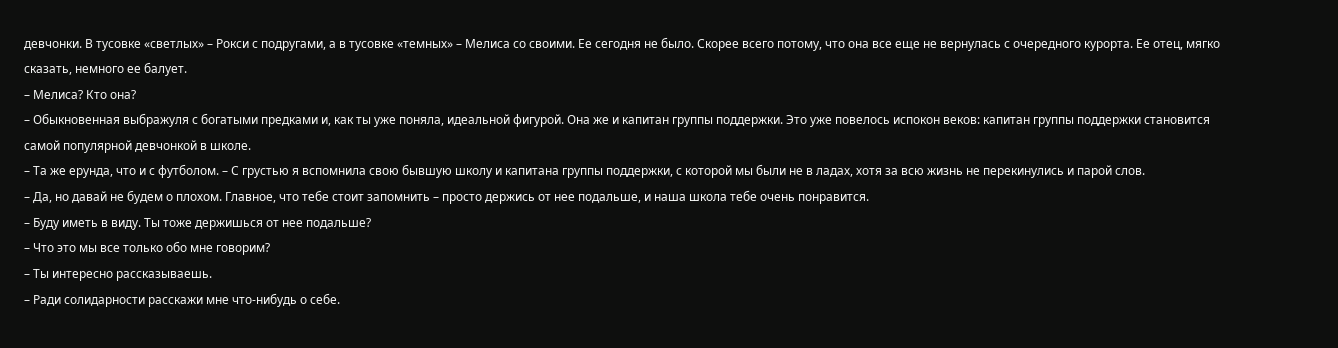девчонки. В тусовке «светлых» – Рокси с подругами, а в тусовке «темных» – Мелиса со своими. Ее сегодня не было. Скорее всего потому, что она все еще не вернулась с очередного курорта. Ее отец, мягко сказать, немного ее балует.
– Мелиса? Кто она?
– Обыкновенная выбражуля с богатыми предками и, как ты уже поняла, идеальной фигурой. Она же и капитан группы поддержки. Это уже повелось испокон веков: капитан группы поддержки становится самой популярной девчонкой в школе.
– Та же ерунда, что и с футболом. – С грустью я вспомнила свою бывшую школу и капитана группы поддержки, с которой мы были не в ладах, хотя за всю жизнь не перекинулись и парой слов.
– Да, но давай не будем о плохом. Главное, что тебе стоит запомнить – просто держись от нее подальше, и наша школа тебе очень понравится.
– Буду иметь в виду. Ты тоже держишься от нее подальше?
– Что это мы все только обо мне говорим?
– Ты интересно рассказываешь.
– Ради солидарности расскажи мне что-нибудь о себе.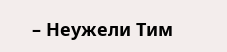– Неужели Тим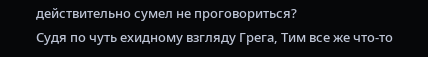действительно сумел не проговориться?
Судя по чуть ехидному взгляду Грега, Тим все же что-то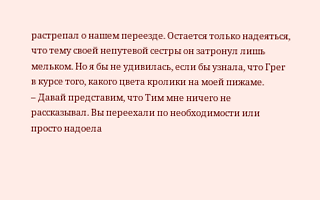растрепал о нашем переезде. Остается только надеяться, что тему своей непутевой сестры он затронул лишь мельком. Но я бы не удивилась, если бы узнала, что Грег в курсе того, какого цвета кролики на моей пижаме.
– Давай представим, что Тим мне ничего не рассказывал. Вы переехали по необходимости или просто надоела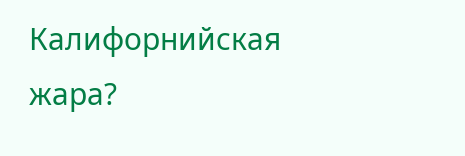Калифорнийская жара?